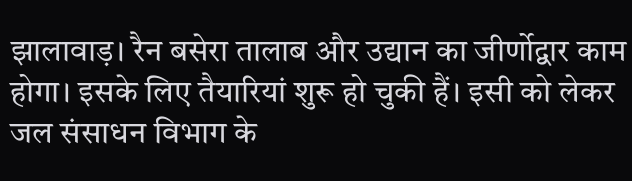झालावाड़। रैन बसेरा तालाब और उद्यान का जीर्णोद्वार काम होगा। इसके लिए तैयारियां शुरू हो चुकी हैं। इसी को लेकर जल संसाधन विभाग के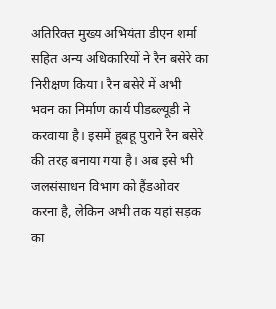अतिरिक्त मुख्य अभियंता डीएन शर्मा सहित अन्य अधिकारियों ने रैन बसेरे का निरीक्षण किया। रैन बसेरे में अभी भवन का निर्माण कार्य पीडब्ल्यूडी ने करवाया है। इसमें हूबहू पुराने रैन बसेरे की तरह बनाया गया है। अब इसे भी जलसंसाधन विभाग को हैंडओवर करना है, लेकिन अभी तक यहां सड़क का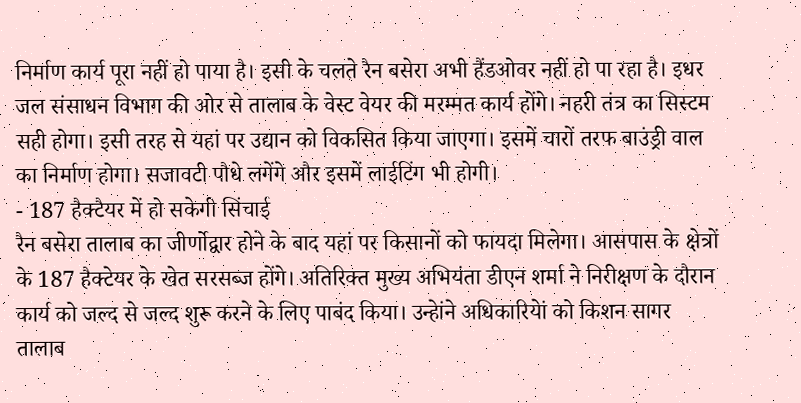निर्माण कार्य पूरा नहीं हो पाया है। इसी के चलते रैन बसेरा अभी हैंडओवर नहीं हो पा रहा है। इधर जल संसाधन विभाग की ओर से तालाब के वेस्ट वेयर की मरम्मत कार्य होंगे। नहरी तंत्र का सिस्टम सही होगा। इसी तरह से यहां पर उद्यान को विकसित किया जाएगा। इसमें चारों तरफ बाउंड्री वाल का निर्माण होगा। सजावटी पौधे लगेंगे और इसमें लाईटिंग भी होगी।
- 187 हैक्टैयर में हो सकेगी सिंचाई
रैन बसेरा तालाब का जीर्णोद्वार होने के बाद यहां पर किसानों को फायदा मिलेगा। आसपास के क्षेत्रों के 187 हैक्टेयर के खेत सरसब्ज होंगे। अतिरिक्त मुख्य अभियंता डीएन शर्मा ने निरीक्षण के दौरान कार्य को जल्द से जल्द शुरू करने के लिए पाबंद किया। उन्हेांने अधिकारियेां को किशन सागर तालाब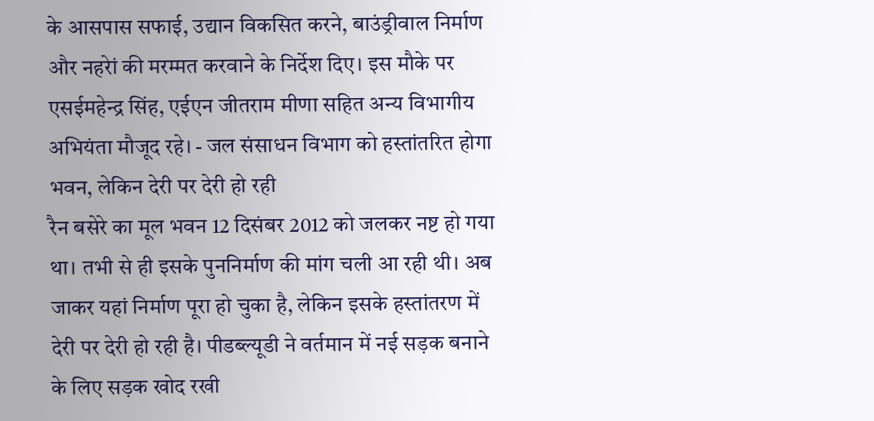के आसपास सफाई, उद्यान विकसित करने, बाउंड्रीवाल निर्माण और नहरेां की मरम्मत करवाने के निर्देश दिए। इस मौके पर एसईमहेन्द्र सिंह, एईएन जीतराम मीणा सहित अन्य विभागीय अभियंता मौजूद रहे। - जल संसाधन विभाग को हस्तांतरित होगा भवन, लेकिन देरी पर देरी हो रही
रैन बसेरे का मूल भवन 12 दिसंबर 2012 को जलकर नष्ट हो गया था। तभी से ही इसके पुननिर्माण की मांग चली आ रही थी। अब जाकर यहां निर्माण पूरा हो चुका है, लेकिन इसके हस्तांतरण में देरी पर देरी हो रही है। पीडब्ल्यूडी ने वर्तमान में नई सड़क बनाने के लिए सड़क खोद रखी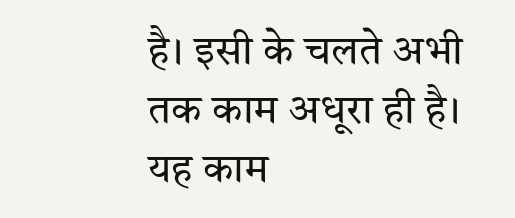है। इसी के चलते अभी तक काम अधूरा ही है। यह काम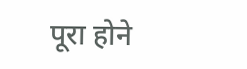पूरा होने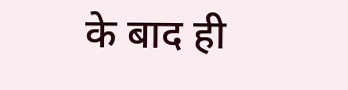के बाद ही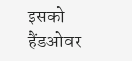इसको हैंडओवर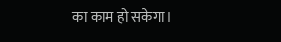का काम हो सकेगा।